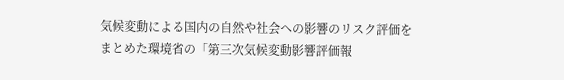気候変動による国内の自然や社会への影響のリスク評価をまとめた環境省の「第三次気候変動影響評価報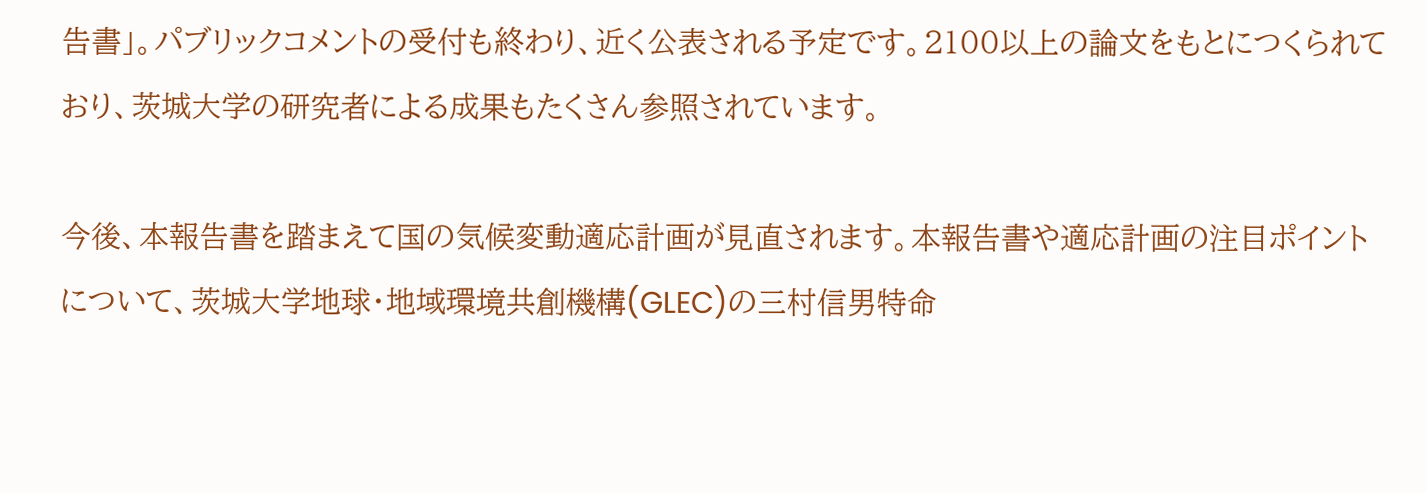告書」。パブリックコメントの受付も終わり、近く公表される予定です。2100以上の論文をもとにつくられており、茨城大学の研究者による成果もたくさん参照されています。

今後、本報告書を踏まえて国の気候変動適応計画が見直されます。本報告書や適応計画の注目ポイントについて、茨城大学地球・地域環境共創機構(GLEC)の三村信男特命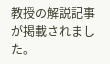教授の解説記事が掲載されました。